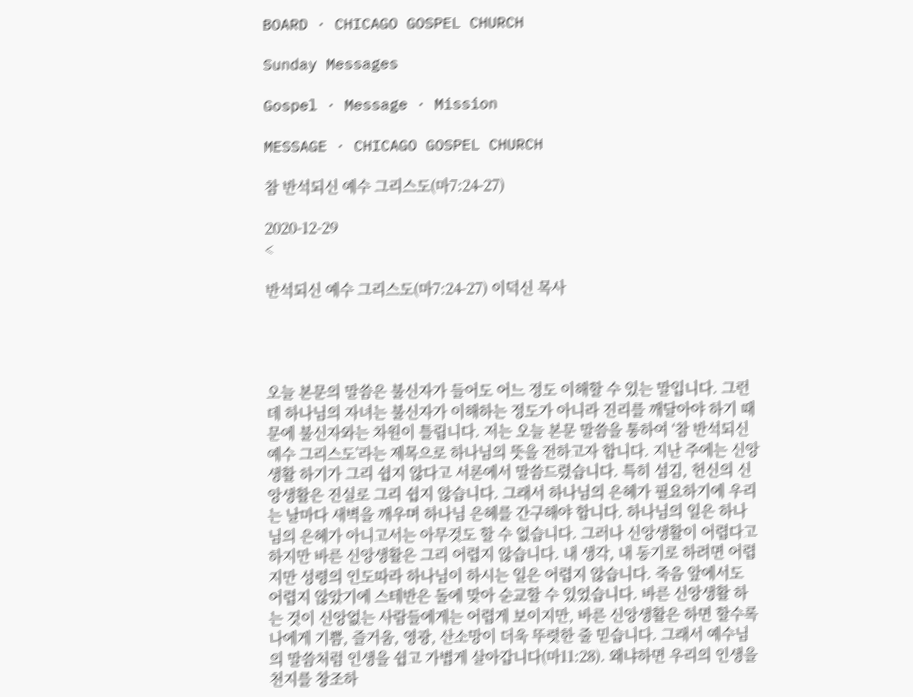BOARD · CHICAGO GOSPEL CHURCH

Sunday Messages

Gospel · Message · Mission

MESSAGE · CHICAGO GOSPEL CHURCH

참 반석되신 예수 그리스도(마7:24-27)

2020-12-29
<

반석되신 예수 그리스도(마7:24-27) 이덕신 목사




오늘 본문의 말씀은 불신자가 들어도 어느 정도 이해할 수 있는 말입니다. 그런데 하나님의 자녀는 불신자가 이해하는 정도가 아니라 진리를 깨달아야 하기 때문에 불신자와는 차원이 틀립니다. 저는 오늘 본문 말씀을 통하여 ‘참 반석되신 예수 그리스도’라는 제목으로 하나님의 뜻을 전하고자 합니다. 지난 주에는 신앙생활 하기가 그리 쉽지 않다고 서론에서 말씀드렸습니다. 특히 섬김, 헌신의 신앙생활은 진실로 그리 쉽지 않습니다. 그래서 하나님의 은혜가 필요하기에 우리는 날마다 새벽을 깨우며 하나님 은혜를 간구해야 합니다. 하나님의 일은 하나님의 은혜가 아니고서는 아무것도 할 수 없습니다. 그러나 신앙생활이 어렵다고 하지만 바른 신앙생활은 그리 어렵지 않습니다. 내 생각, 내 동기로 하려면 어렵지만 성령의 인도따라 하나님이 하시는 일은 어렵지 않습니다. 죽음 앞에서도 어렵지 않았기에 스테반은 돌에 맞아 순교할 수 있었습니다. 바른 신앙생활 하는 것이 신앙없는 사람들에게는 어렵게 보이지만, 바른 신앙생활은 하면 할수록 나에게 기쁨, 즐거움, 영광, 산소망이 더욱 뚜렷한 줄 믿습니다. 그래서 예수님의 말씀처럼 인생을 쉽고 가볍게 살아갑니다(마11:28). 왜냐하면 우리의 인생을 천지를 창조하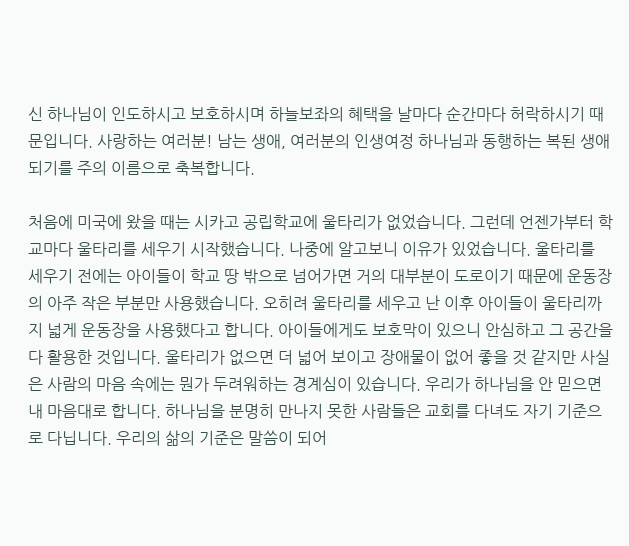신 하나님이 인도하시고 보호하시며 하늘보좌의 혜택을 날마다 순간마다 허락하시기 때문입니다. 사랑하는 여러분! 남는 생애, 여러분의 인생여정 하나님과 동행하는 복된 생애 되기를 주의 이름으로 축복합니다.

처음에 미국에 왔을 때는 시카고 공립학교에 울타리가 없었습니다. 그런데 언젠가부터 학교마다 울타리를 세우기 시작했습니다. 나중에 알고보니 이유가 있었습니다. 울타리를 세우기 전에는 아이들이 학교 땅 밖으로 넘어가면 거의 대부분이 도로이기 때문에 운동장의 아주 작은 부분만 사용했습니다. 오히려 울타리를 세우고 난 이후 아이들이 울타리까지 넓게 운동장을 사용했다고 합니다. 아이들에게도 보호막이 있으니 안심하고 그 공간을 다 활용한 것입니다. 울타리가 없으면 더 넓어 보이고 장애물이 없어 좋을 것 같지만 사실은 사람의 마음 속에는 뭔가 두려워하는 경계심이 있습니다. 우리가 하나님을 안 믿으면 내 마음대로 합니다. 하나님을 분명히 만나지 못한 사람들은 교회를 다녀도 자기 기준으로 다닙니다. 우리의 삶의 기준은 말씀이 되어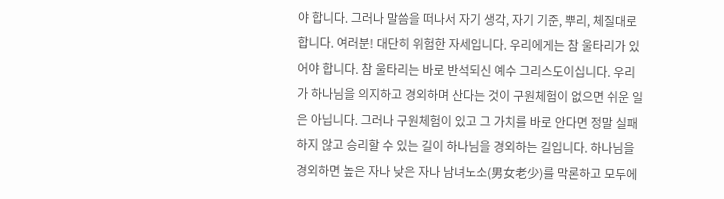야 합니다. 그러나 말씀을 떠나서 자기 생각, 자기 기준, 뿌리, 체질대로 합니다. 여러분! 대단히 위험한 자세입니다. 우리에게는 참 울타리가 있어야 합니다. 참 울타리는 바로 반석되신 예수 그리스도이십니다. 우리가 하나님을 의지하고 경외하며 산다는 것이 구원체험이 없으면 쉬운 일은 아닙니다. 그러나 구원체험이 있고 그 가치를 바로 안다면 정말 실패하지 않고 승리할 수 있는 길이 하나님을 경외하는 길입니다. 하나님을 경외하면 높은 자나 낮은 자나 남녀노소(男女老少)를 막론하고 모두에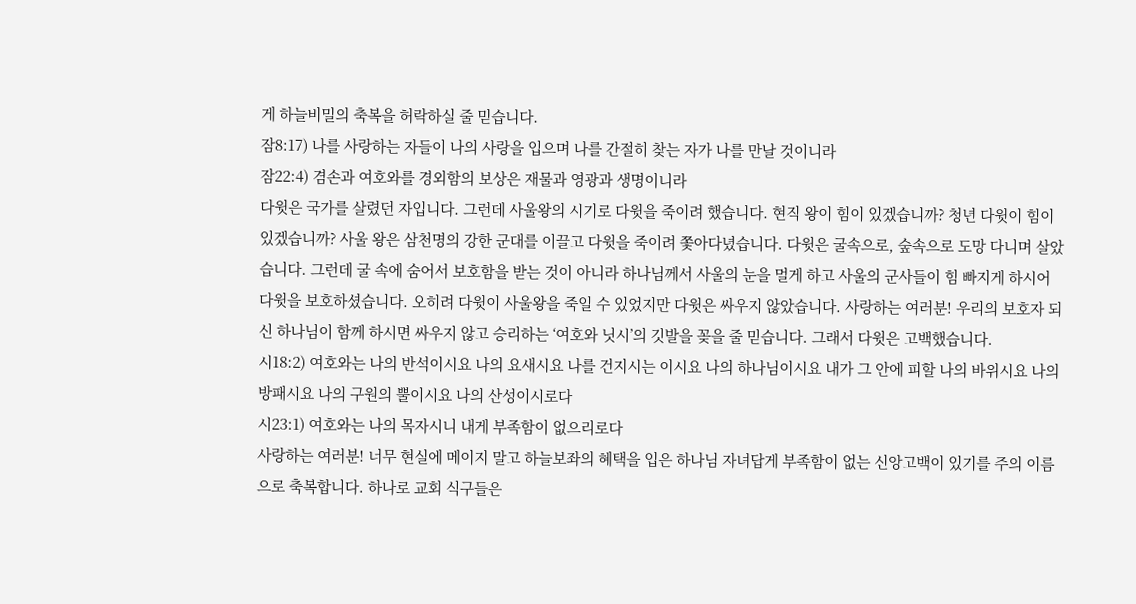게 하늘비밀의 축복을 허락하실 줄 믿습니다.
잠8:17) 나를 사랑하는 자들이 나의 사랑을 입으며 나를 간절히 찾는 자가 나를 만날 것이니라
잠22:4) 겸손과 여호와를 경외함의 보상은 재물과 영광과 생명이니라
다윗은 국가를 살렸던 자입니다. 그런데 사울왕의 시기로 다윗을 죽이려 했습니다. 현직 왕이 힘이 있겠습니까? 청년 다윗이 힘이 있겠습니까? 사울 왕은 삼천명의 강한 군대를 이끌고 다윗을 죽이려 쫓아다녔습니다. 다윗은 굴속으로, 숲속으로 도망 다니며 살았습니다. 그런데 굴 속에 숨어서 보호함을 받는 것이 아니라 하나님께서 사울의 눈을 멀게 하고 사울의 군사들이 힘 빠지게 하시어 다윗을 보호하셨습니다. 오히려 다윗이 사울왕을 죽일 수 있었지만 다윗은 싸우지 않았습니다. 사랑하는 여러분! 우리의 보호자 되신 하나님이 함께 하시면 싸우지 않고 승리하는 ‘여호와 닛시’의 깃발을 꽂을 줄 믿습니다. 그래서 다윗은 고백했습니다.
시18:2) 여호와는 나의 반석이시요 나의 요새시요 나를 건지시는 이시요 나의 하나님이시요 내가 그 안에 피할 나의 바위시요 나의 방패시요 나의 구원의 뿔이시요 나의 산성이시로다
시23:1) 여호와는 나의 목자시니 내게 부족함이 없으리로다
사랑하는 여러분! 너무 현실에 메이지 말고 하늘보좌의 혜택을 입은 하나님 자녀답게 부족함이 없는 신앙고백이 있기를 주의 이름으로 축복합니다. 하나로 교회 식구들은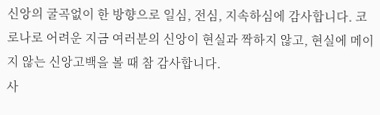신앙의 굴곡없이 한 방향으로 일심, 전심, 지속하심에 감사합니다. 코로나로 어려운 지금 여러분의 신앙이 현실과 짝하지 않고, 현실에 메이지 않는 신앙고백을 볼 때 참 감사합니다.
사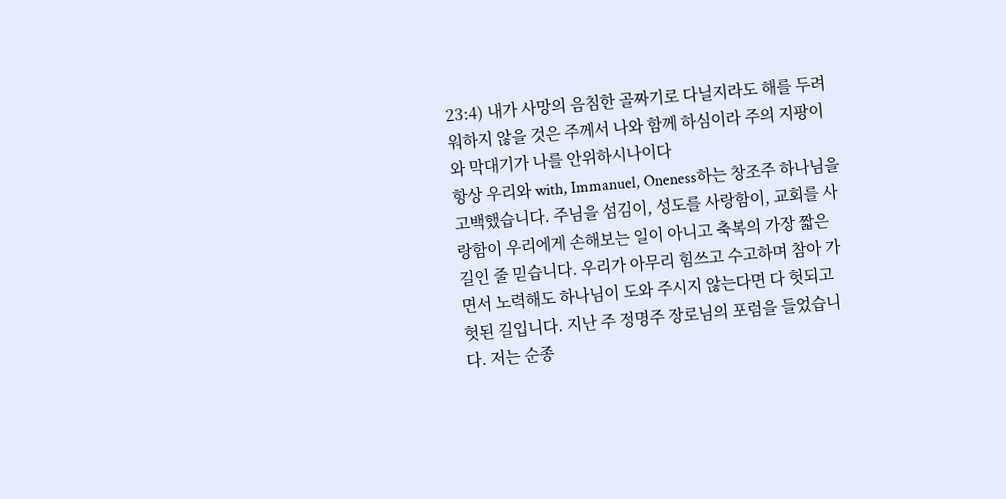23:4) 내가 사망의 음침한 골짜기로 다닐지라도 해를 두려워하지 않을 것은 주께서 나와 함께 하심이라 주의 지팡이와 막대기가 나를 안위하시나이다
항상 우리와 with, Immanuel, Oneness하는 창조주 하나님을 고백했습니다. 주님을 섬김이, 성도를 사랑함이, 교회를 사랑함이 우리에게 손해보는 일이 아니고 축복의 가장 짧은 길인 줄 믿습니다. 우리가 아무리 힘쓰고 수고하며 참아 가면서 노력해도 하나님이 도와 주시지 않는다면 다 헛되고 헛된 길입니다. 지난 주 정명주 장로님의 포럼을 들었습니다. 저는 순종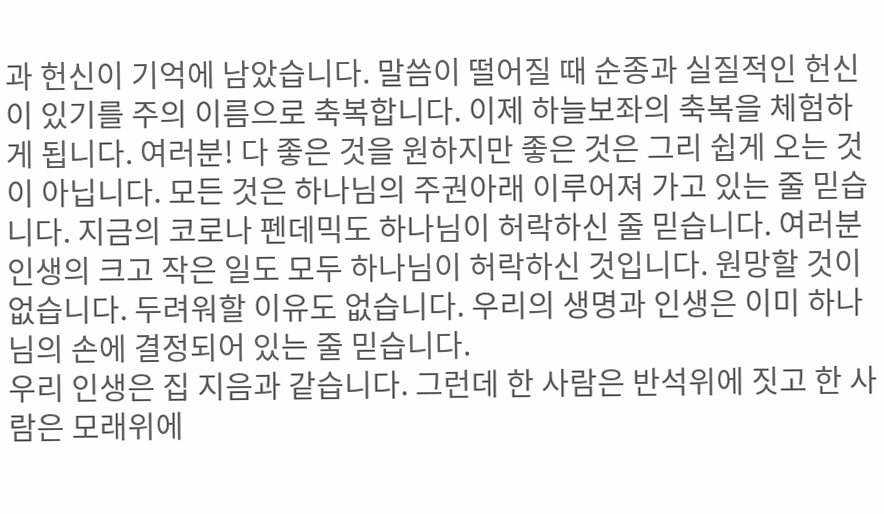과 헌신이 기억에 남았습니다. 말씀이 떨어질 때 순종과 실질적인 헌신이 있기를 주의 이름으로 축복합니다. 이제 하늘보좌의 축복을 체험하게 됩니다. 여러분! 다 좋은 것을 원하지만 좋은 것은 그리 쉽게 오는 것이 아닙니다. 모든 것은 하나님의 주권아래 이루어져 가고 있는 줄 믿습니다. 지금의 코로나 펜데믹도 하나님이 허락하신 줄 믿습니다. 여러분 인생의 크고 작은 일도 모두 하나님이 허락하신 것입니다. 원망할 것이 없습니다. 두려워할 이유도 없습니다. 우리의 생명과 인생은 이미 하나님의 손에 결정되어 있는 줄 믿습니다.
우리 인생은 집 지음과 같습니다. 그런데 한 사람은 반석위에 짓고 한 사람은 모래위에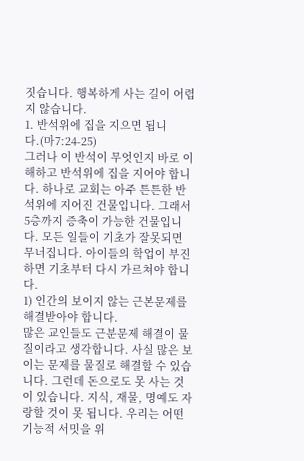짓습니다. 행복하게 사는 길이 어렵지 않습니다.
1. 반석위에 집을 지으면 됩니다.(마7:24-25)
그러나 이 반석이 무엇인지 바로 이해하고 반석위에 집을 지어야 합니다. 하나로 교회는 아주 튼튼한 반석위에 지어진 건물입니다. 그래서 5층까지 증축이 가능한 건물입니다. 모든 일들이 기초가 잘못되면 무너집니다. 아이들의 학업이 부진하면 기초부터 다시 가르쳐야 합니다.
1) 인간의 보이지 않는 근본문제를 해결받아야 합니다.
많은 교인들도 근분문제 해결이 물질이라고 생각합니다. 사실 많은 보이는 문제를 물질로 해결할 수 있습니다. 그런데 돈으로도 못 사는 것이 있습니다. 지식, 재물, 명예도 자랑할 것이 못 됩니다. 우리는 어떤 기능적 서밋을 위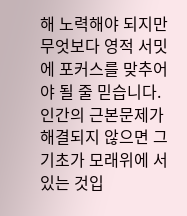해 노력해야 되지만 무엇보다 영적 서밋에 포커스를 맞추어야 될 줄 믿습니다. 인간의 근본문제가 해결되지 않으면 그 기초가 모래위에 서 있는 것입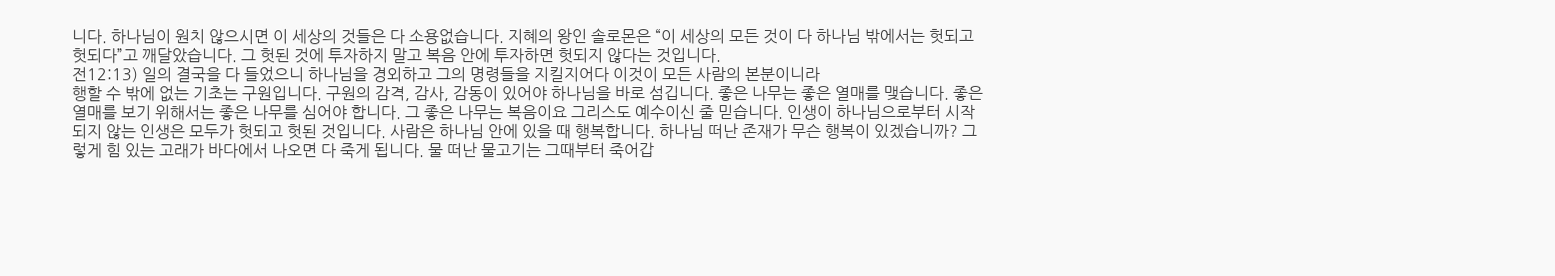니다. 하나님이 원치 않으시면 이 세상의 것들은 다 소용없습니다. 지혜의 왕인 솔로몬은 “이 세상의 모든 것이 다 하나님 밖에서는 헛되고 헛되다”고 깨달았습니다. 그 헛된 것에 투자하지 말고 복음 안에 투자하면 헛되지 않다는 것입니다.
전12:13) 일의 결국을 다 들었으니 하나님을 경외하고 그의 명령들을 지킬지어다 이것이 모든 사람의 본분이니라
행할 수 밖에 없는 기초는 구원입니다. 구원의 감격, 감사, 감동이 있어야 하나님을 바로 섬깁니다. 좋은 나무는 좋은 열매를 맺습니다. 좋은 열매를 보기 위해서는 좋은 나무를 심어야 합니다. 그 좋은 나무는 복음이요 그리스도 예수이신 줄 믿습니다. 인생이 하나님으로부터 시작되지 않는 인생은 모두가 헛되고 헛된 것입니다. 사람은 하나님 안에 있을 때 행복합니다. 하나님 떠난 존재가 무슨 행복이 있겠습니까? 그렇게 힘 있는 고래가 바다에서 나오면 다 죽게 됩니다. 물 떠난 물고기는 그때부터 죽어갑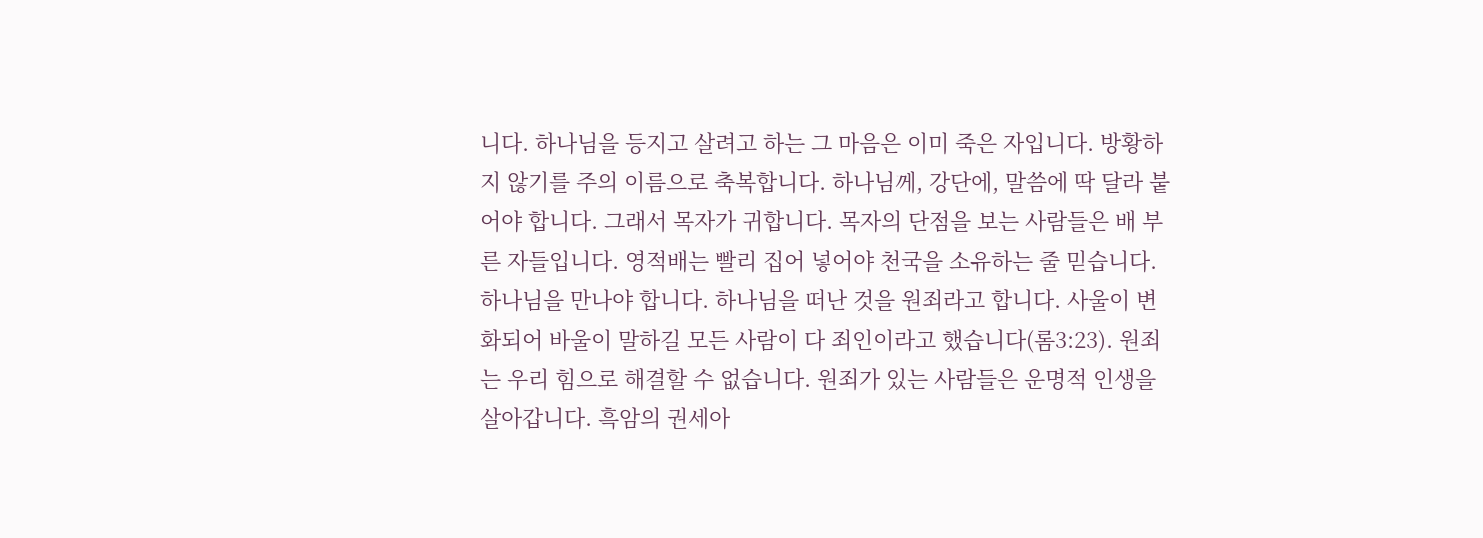니다. 하나님을 등지고 살려고 하는 그 마음은 이미 죽은 자입니다. 방황하지 않기를 주의 이름으로 축복합니다. 하나님께, 강단에, 말씀에 딱 달라 붙어야 합니다. 그래서 목자가 귀합니다. 목자의 단점을 보는 사람들은 배 부른 자들입니다. 영적배는 빨리 집어 넣어야 천국을 소유하는 줄 믿습니다. 하나님을 만나야 합니다. 하나님을 떠난 것을 원죄라고 합니다. 사울이 변화되어 바울이 말하길 모든 사람이 다 죄인이라고 했습니다(롬3:23). 원죄는 우리 힘으로 해결할 수 없습니다. 원죄가 있는 사람들은 운명적 인생을 살아갑니다. 흑암의 권세아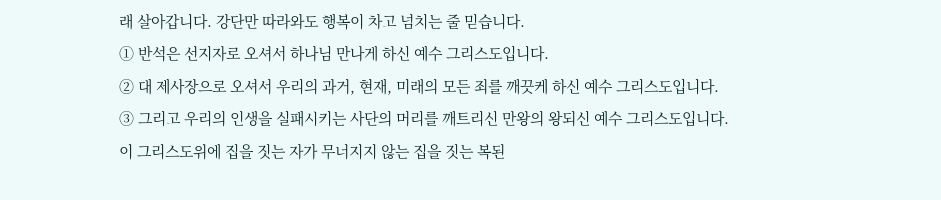래 살아갑니다. 강단만 따라와도 행복이 차고 넘치는 줄 믿습니다.
① 반석은 선지자로 오셔서 하나님 만나게 하신 예수 그리스도입니다.
② 대 제사장으로 오셔서 우리의 과거, 현재, 미래의 모든 죄를 깨끗케 하신 예수 그리스도입니다.
③ 그리고 우리의 인생을 실패시키는 사단의 머리를 깨트리신 만왕의 왕되신 예수 그리스도입니다.
이 그리스도위에 집을 짓는 자가 무너지지 않는 집을 짓는 복된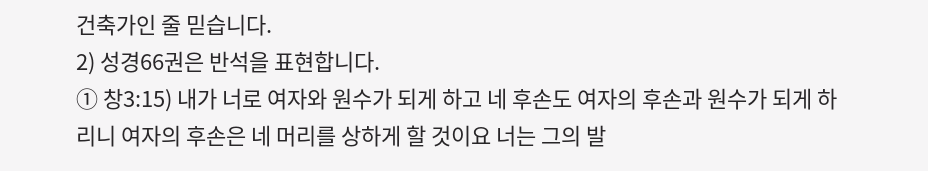건축가인 줄 믿습니다.
2) 성경66권은 반석을 표현합니다.
① 창3:15) 내가 너로 여자와 원수가 되게 하고 네 후손도 여자의 후손과 원수가 되게 하리니 여자의 후손은 네 머리를 상하게 할 것이요 너는 그의 발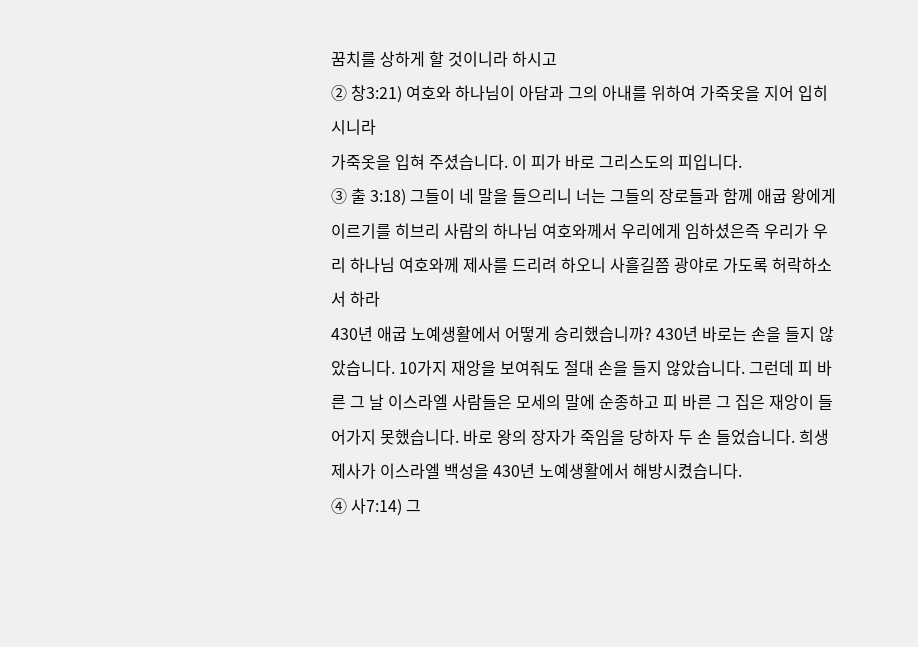꿈치를 상하게 할 것이니라 하시고
② 창3:21) 여호와 하나님이 아담과 그의 아내를 위하여 가죽옷을 지어 입히시니라
가죽옷을 입혀 주셨습니다. 이 피가 바로 그리스도의 피입니다.
③ 출 3:18) 그들이 네 말을 들으리니 너는 그들의 장로들과 함께 애굽 왕에게 이르기를 히브리 사람의 하나님 여호와께서 우리에게 임하셨은즉 우리가 우리 하나님 여호와께 제사를 드리려 하오니 사흘길쯤 광야로 가도록 허락하소서 하라
430년 애굽 노예생활에서 어떻게 승리했습니까? 430년 바로는 손을 들지 않았습니다. 10가지 재앙을 보여줘도 절대 손을 들지 않았습니다. 그런데 피 바른 그 날 이스라엘 사람들은 모세의 말에 순종하고 피 바른 그 집은 재앙이 들어가지 못했습니다. 바로 왕의 장자가 죽임을 당하자 두 손 들었습니다. 희생제사가 이스라엘 백성을 430년 노예생활에서 해방시켰습니다.
④ 사7:14) 그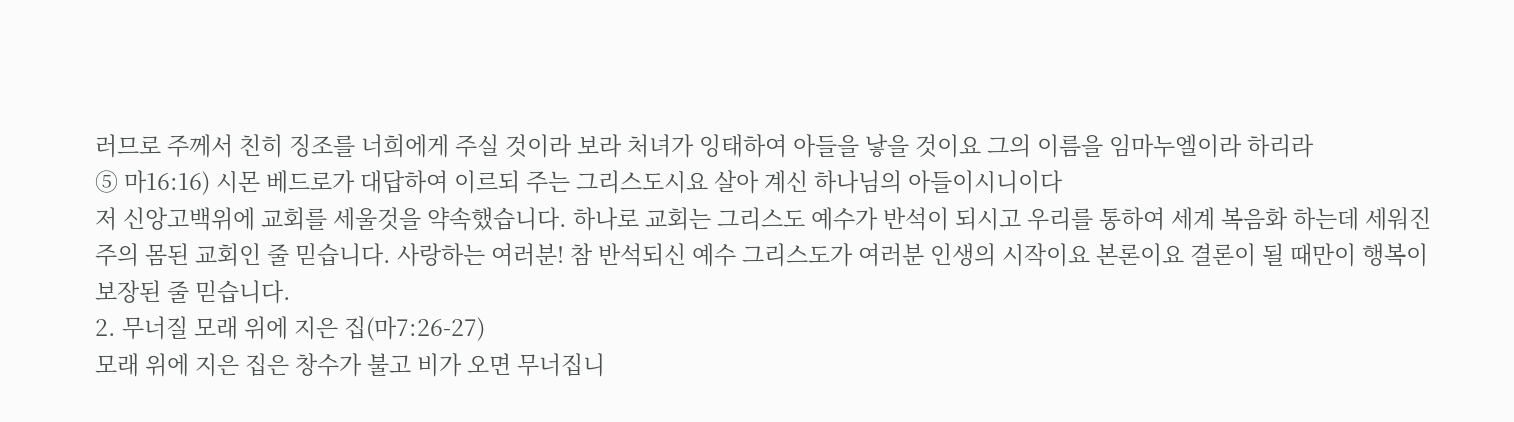러므로 주께서 친히 징조를 너희에게 주실 것이라 보라 처녀가 잉태하여 아들을 낳을 것이요 그의 이름을 임마누엘이라 하리라
⑤ 마16:16) 시몬 베드로가 대답하여 이르되 주는 그리스도시요 살아 계신 하나님의 아들이시니이다
저 신앙고백위에 교회를 세울것을 약속했습니다. 하나로 교회는 그리스도 예수가 반석이 되시고 우리를 통하여 세계 복음화 하는데 세워진 주의 몸된 교회인 줄 믿습니다. 사랑하는 여러분! 참 반석되신 예수 그리스도가 여러분 인생의 시작이요 본론이요 결론이 될 때만이 행복이 보장된 줄 믿습니다.
2. 무너질 모래 위에 지은 집(마7:26-27)
모래 위에 지은 집은 창수가 불고 비가 오면 무너집니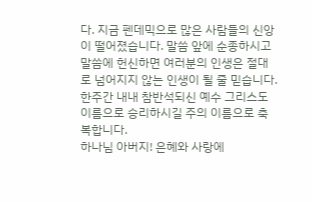다. 지금 펜데믹으로 많은 사람들의 신앙이 떨어졌습니다. 말씀 앞에 순종하시고 말씀에 헌신하면 여러분의 인생은 절대로 넘어지지 않는 인생이 될 줄 믿습니다. 한주간 내내 참반석되신 예수 그리스도 이름으로 승리하시길 주의 이름으로 축복합니다.
하나님 아버지! 은혜와 사랑에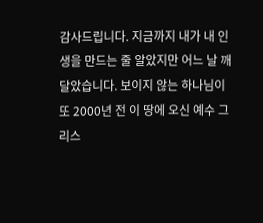감사드립니다. 지금까지 내가 내 인생을 만드는 줄 알았지만 어느 날 깨달았습니다. 보이지 않는 하나님이 또 2000년 전 이 땅에 오신 예수 그리스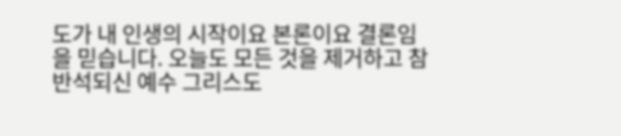도가 내 인생의 시작이요 본론이요 결론임을 믿습니다. 오늘도 모든 것을 제거하고 참 반석되신 예수 그리스도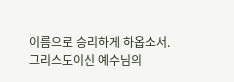이름으로 승리하게 하옵소서. 그리스도이신 예수님의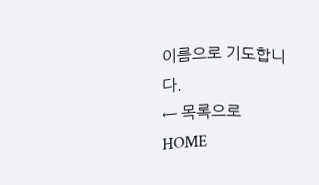이름으로 기도합니다.
← 목록으로 HOME